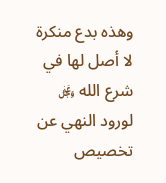وهذه بدع منكرة لا أصل لها في شرع الله ﷿ لورود النهي عن تخصيص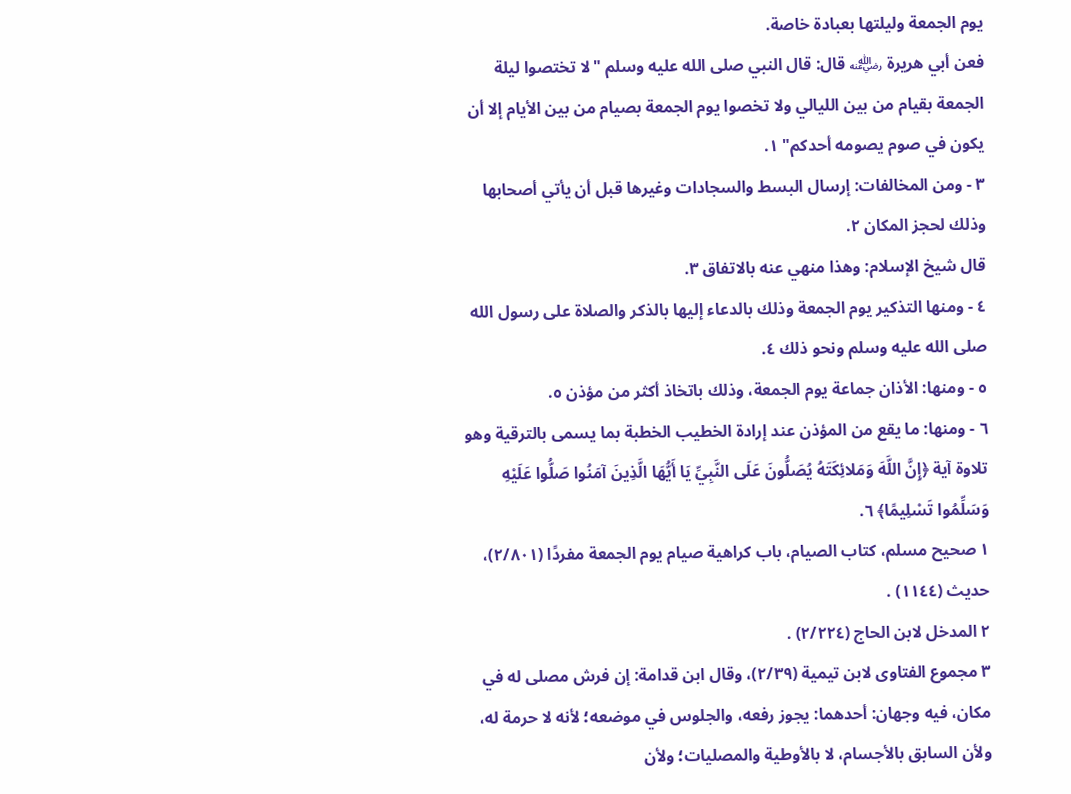يوم الجمعة وليلتها بعبادة خاصة.
فعن أبي هريرة ﵁ قال: قال النبي صلى الله عليه وسلم "لا تختصوا ليلة الجمعة بقيام من بين الليالي ولا تخصوا يوم الجمعة بصيام من بين الأيام إلا أن يكون في صوم يصومه أحدكم" ١.
٣ - ومن المخالفات: إرسال البسط والسجادات وغيرها قبل أن يأتي أصحابها وذلك لحجز المكان ٢.
قال شيخ الإسلام: وهذا منهي عنه بالاتفاق ٣.
٤ - ومنها التذكير يوم الجمعة وذلك بالدعاء إليها بالذكر والصلاة على رسول الله صلى الله عليه وسلم ونحو ذلك ٤.
٥ - ومنها: الأذان جماعة يوم الجمعة، وذلك باتخاذ أكثر من مؤذن ٥.
٦ - ومنها: ما يقع من المؤذن عند إرادة الخطيب الخطبة بما يسمى بالترقية وهو تلاوة آية ﴿إِنَّ اللَّهَ وَمَلائِكَتَهُ يُصَلُّونَ عَلَى النَّبِيِّ يَا أَيُّهَا الَّذِينَ آمَنُوا صَلُّوا عَلَيْهِ وَسَلِّمُوا تَسْلِيمًا﴾ ٦.
١ صحيح مسلم، كتاب الصيام، باب كراهية صيام يوم الجمعة مفردًا (٢/٨٠١)، حديث (١١٤٤) .
٢ المدخل لابن الحاج (٢/٢٢٤) .
٣ مجموع الفتاوى لابن تيمية (٢/٣٩)، وقال ابن قدامة: إن فرش مصلى له في مكان، فيه وجهان: أحدهما: يجوز رفعه، والجلوس في موضعه؛ لأنه لا حرمة له، ولأن السابق بالأجسام، لا بالأوطية والمصليات؛ ولأن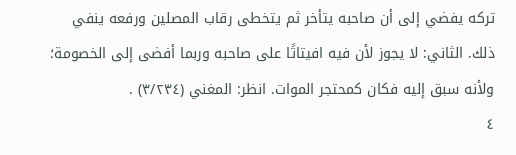تركه يفضي إلى أن صاحبه يتأخر ثم يتخطى رقاب المصلين ورفعه ينفي ذلك. الثاني: لا يجوز لأن فيه افيتاتًا على صاحبه وربما أفضى إلى الخصومة؛ ولأنه سبق إليه فكان كمحتجر الموات. انظر: المغني (٣/٢٣٤) .
٤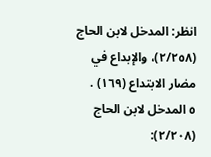انظر: المدخل لابن الحاج (٢/٢٥٨)، والإبداع في مضار الابتداع (١٦٩) .
٥ المدخل لابن الحاج (٢/٢٠٨):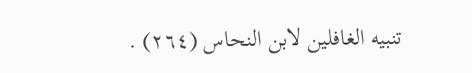تنبيه الغافلين لابن النحاس (٢٦٤) .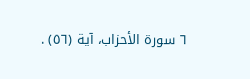٦ سورة الأحزاب، آية (٥٦) .